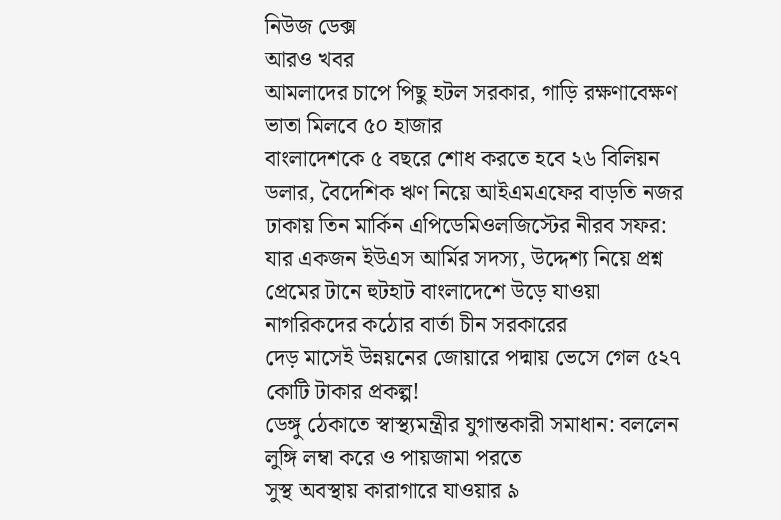নিউজ ডেক্স
আরও খবর
আমলাদের চাপে পিছু হটল সরকার, গাড়ি রক্ষণাবেক্ষণ ভাতা মিলবে ৫০ হাজার
বাংলাদেশকে ৫ বছরে শোধ করতে হবে ২৬ বিলিয়ন ডলার, বৈদেশিক ঋণ নিয়ে আইএমএফের বাড়তি নজর
ঢাকায় তিন মার্কিন এপিডেমিওলজিস্টের নীরব সফর: যার একজন ইউএস আর্মির সদস্য, উদ্দেশ্য নিয়ে প্রশ্ন
প্রেমের টানে হুটহাট বাংলাদেশে উড়ে যাওয়া নাগরিকদের কঠোর বার্তা চীন সরকারের
দেড় মাসেই উন্নয়নের জোয়ারে পদ্মায় ভেসে গেল ৫২৭ কোটি টাকার প্রকল্প!
ডেঙ্গু ঠেকাতে স্বাস্থ্যমন্ত্রীর যুগান্তকারী সমাধান: বললেন লুঙ্গি লম্বা করে ও পায়জামা পরতে
সুস্থ অবস্থায় কারাগারে যাওয়ার ৯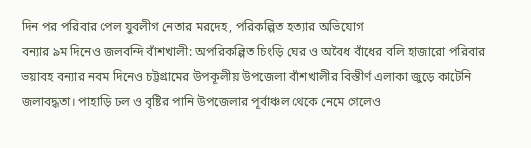দিন পর পরিবার পেল যুবলীগ নেতার মরদেহ, পরিকল্পিত হত্যার অভিযোগ
বন্যার ৯ম দিনেও জলবন্দি বাঁশখালী: অপরিকল্পিত চিংড়ি ঘের ও অবৈধ বাঁধের বলি হাজারো পরিবার
ভয়াবহ বন্যার নবম দিনেও চট্টগ্রামের উপকূলীয় উপজেলা বাঁশখালীর বিস্তীর্ণ এলাকা জুড়ে কাটেনি জলাবদ্ধতা। পাহাড়ি ঢল ও বৃষ্টির পানি উপজেলার পূর্বাঞ্চল থেকে নেমে গেলেও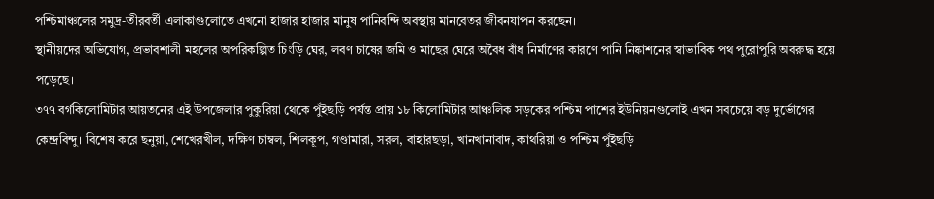পশ্চিমাঞ্চলের সমুদ্র-তীরবর্তী এলাকাগুলোতে এখনো হাজার হাজার মানুষ পানিবন্দি অবস্থায় মানবেতর জীবনযাপন করছেন।
স্থানীয়দের অভিযোগ, প্রভাবশালী মহলের অপরিকল্পিত চিংড়ি ঘের, লবণ চাষের জমি ও মাছের ঘেরে অবৈধ বাঁধ নির্মাণের কারণে পানি নিষ্কাশনের স্বাভাবিক পথ পুরোপুরি অবরুদ্ধ হয়ে পড়েছে।
৩৭৭ বর্গকিলোমিটার আয়তনের এই উপজেলার পুকুরিয়া থেকে পুঁইছড়ি পর্যন্ত প্রায় ১৮ কিলোমিটার আঞ্চলিক সড়কের পশ্চিম পাশের ইউনিয়নগুলোই এখন সবচেয়ে বড় দুর্ভোগের কেন্দ্রবিন্দু। বিশেষ করে ছনুয়া, শেখেরখীল, দক্ষিণ চাম্বল, শিলকূপ, গণ্ডামারা, সরল, বাহারছড়া, খানখানাবাদ, কাথরিয়া ও পশ্চিম পুঁইছড়ি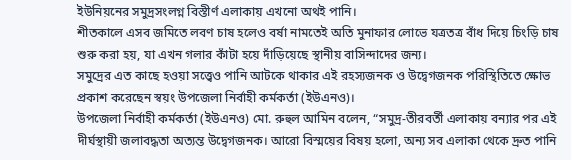ইউনিয়নের সমুদ্রসংলগ্ন বিস্তীর্ণ এলাকায় এখনো অথই পানি।
শীতকালে এসব জমিতে লবণ চাষ হলেও বর্ষা নামতেই অতি মুনাফার লোভে যত্রতত্র বাঁধ দিয়ে চিংড়ি চাষ শুরু করা হয়, যা এখন গলার কাঁটা হয়ে দাঁড়িয়েছে স্থানীয় বাসিন্দাদের জন্য।
সমুদ্রের এত কাছে হওয়া সত্ত্বেও পানি আটকে থাকার এই রহস্যজনক ও উদ্বেগজনক পরিস্থিতিতে ক্ষোভ প্রকাশ করেছেন স্বয়ং উপজেলা নির্বাহী কর্মকর্তা (ইউএনও)।
উপজেলা নির্বাহী কর্মকর্তা (ইউএনও) মো. রুহুল আমিন বলেন, “সমুদ্র-তীরবর্তী এলাকায় বন্যার পর এই দীর্ঘস্থায়ী জলাবদ্ধতা অত্যন্ত উদ্বেগজনক। আরো বিস্ময়ের বিষয় হলো, অন্য সব এলাকা থেকে দ্রুত পানি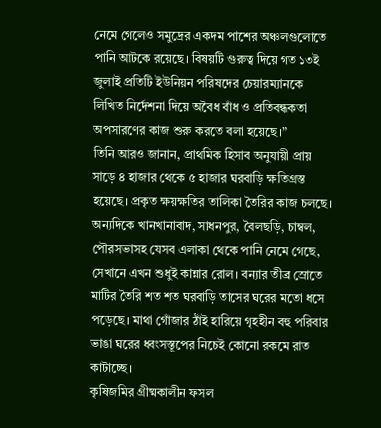নেমে গেলেও সমুদ্রের একদম পাশের অঞ্চলগুলোতে পানি আটকে রয়েছে। বিষয়টি গুরুত্ব দিয়ে গত ১৩ই জুলাই প্রতিটি ইউনিয়ন পরিষদের চেয়ারম্যানকে লিখিত নির্দেশনা দিয়ে অবৈধ বাঁধ ও প্রতিবন্ধকতা অপসারণের কাজ শুরু করতে বলা হয়েছে।”
তিনি আরও জানান, প্রাথমিক হিসাব অনুযায়ী প্রায় সাড়ে ৪ হাজার থেকে ৫ হাজার ঘরবাড়ি ক্ষতিগ্রস্ত হয়েছে। প্রকৃত ক্ষয়ক্ষতির তালিকা তৈরির কাজ চলছে।
অন্যদিকে খানখানাবাদ, সাধনপুর, বৈলছড়ি, চাম্বল, পৌরসভাসহ যেসব এলাকা থেকে পানি নেমে গেছে, সেখানে এখন শুধুই কান্নার রোল। বন্যার তীব্র স্রোতে মাটির তৈরি শত শত ঘরবাড়ি তাসের ঘরের মতো ধসে পড়েছে। মাথা গোঁজার ঠাঁই হারিয়ে গৃহহীন বহু পরিবার ভাঙা ঘরের ধ্বংসস্তূপের নিচেই কোনো রকমে রাত কাটাচ্ছে।
কৃষিজমির গ্রীষ্মকালীন ফসল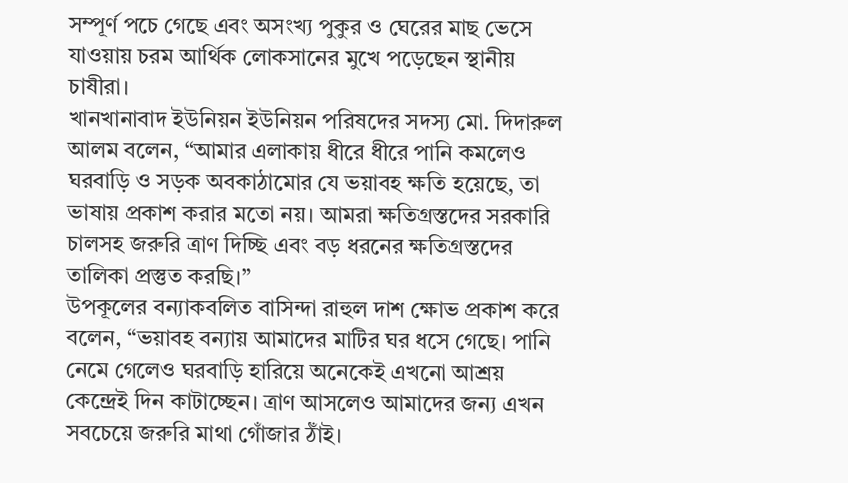সম্পূর্ণ পচে গেছে এবং অসংখ্য পুকুর ও ঘেরের মাছ ভেসে যাওয়ায় চরম আর্থিক লোকসানের মুখে পড়েছেন স্থানীয় চাষীরা।
খানখানাবাদ ইউনিয়ন ইউনিয়ন পরিষদের সদস্য মো. দিদারুল আলম বলেন, “আমার এলাকায় ধীরে ধীরে পানি কমলেও ঘরবাড়ি ও সড়ক অবকাঠামোর যে ভয়াবহ ক্ষতি হয়েছে, তা ভাষায় প্রকাশ করার মতো নয়। আমরা ক্ষতিগ্রস্তদের সরকারি চালসহ জরুরি ত্রাণ দিচ্ছি এবং বড় ধরনের ক্ষতিগ্রস্তদের তালিকা প্রস্তুত করছি।”
উপকূলের বন্যাকবলিত বাসিন্দা রাহুল দাশ ক্ষোভ প্রকাশ করে বলেন, “ভয়াবহ বন্যায় আমাদের মাটির ঘর ধসে গেছে। পানি নেমে গেলেও ঘরবাড়ি হারিয়ে অনেকেই এখনো আশ্রয় কেন্দ্রেই দিন কাটাচ্ছেন। ত্রাণ আসলেও আমাদের জন্য এখন সবচেয়ে জরুরি মাথা গোঁজার ঠাঁই।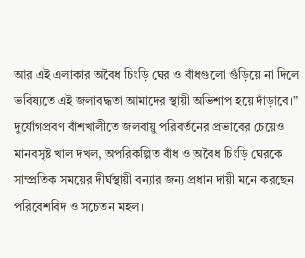আর এই এলাকার অবৈধ চিংড়ি ঘের ও বাঁধগুলো গুঁড়িয়ে না দিলে ভবিষ্যতে এই জলাবদ্ধতা আমাদের স্থায়ী অভিশাপ হয়ে দাঁড়াবে।”
দুর্যোগপ্রবণ বাঁশখালীতে জলবায়ু পরিবর্তনের প্রভাবের চেয়েও মানবসৃষ্ট খাল দখল, অপরিকল্পিত বাঁধ ও অবৈধ চিংড়ি ঘেরকে সাম্প্রতিক সময়ের দীর্ঘস্থায়ী বন্যার জন্য প্রধান দায়ী মনে করছেন পরিবেশবিদ ও সচেতন মহল।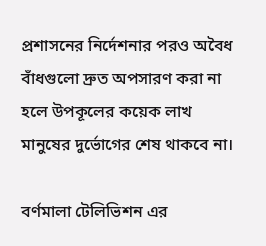প্রশাসনের নির্দেশনার পরও অবৈধ বাঁধগুলো দ্রুত অপসারণ করা না হলে উপকূলের কয়েক লাখ মানুষের দুর্ভোগের শেষ থাকবে না।

বর্ণমালা টেলিভিশন এর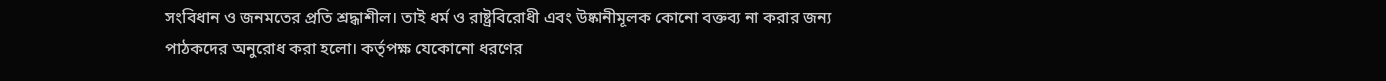সংবিধান ও জনমতের প্রতি শ্রদ্ধাশীল। তাই ধর্ম ও রাষ্ট্রবিরোধী এবং উষ্কানীমূলক কোনো বক্তব্য না করার জন্য পাঠকদের অনুরোধ করা হলো। কর্তৃপক্ষ যেকোনো ধরণের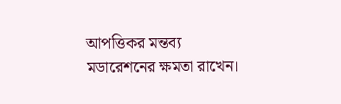আপত্তিকর মন্তব্য মডারেশনের ক্ষমতা রাখেন।